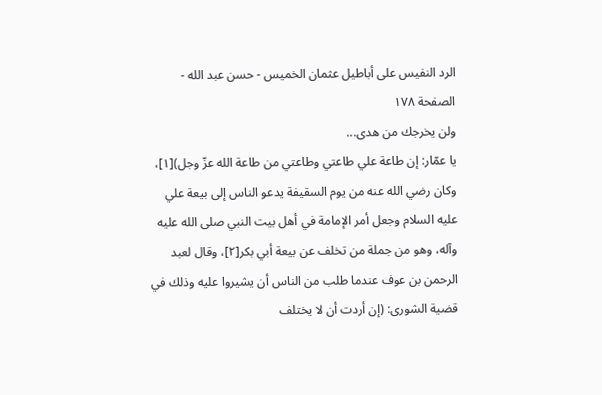الرد النفيس على أباطيل عثمان الخميس - حسن عبد الله - الصفحة ١٧٨
ولن يخرجك من هدى...
يا عمّار: إن طاعة علي طاعتي وطاعتي من طاعة الله عزّ وجل)[١]، وكان رضي الله عنه من يوم السقيفة يدعو الناس إلى بيعة علي عليه السلام وجعل أمر الإمامة في أهل بيت النبي صلى الله عليه وآله، وهو من جملة من تخلف عن بيعة أبي بكر[٢]، وقال لعبد الرحمن بن عوف عندما طلب من الناس أن يشيروا عليه وذلك في قضية الشورى: (إن أردت أن لا يختلف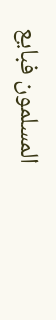المسلمون فبايع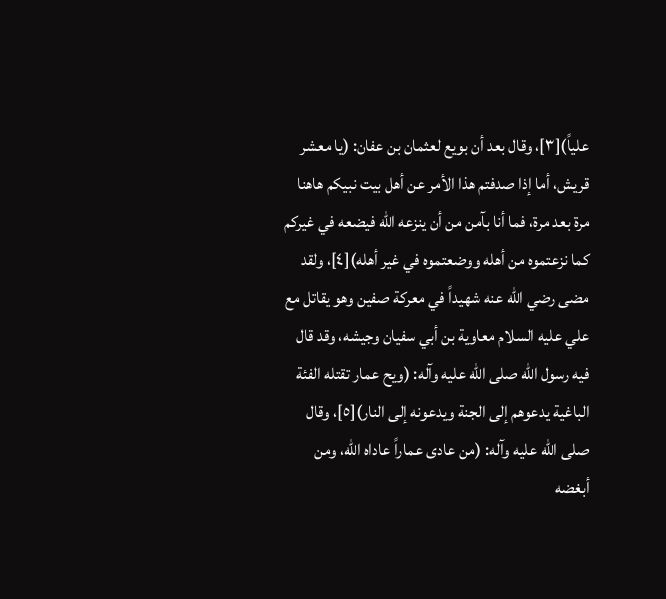علياً)[٣]، وقال بعد أن بويع لعثمان بن عفان: (يا معشر قريش، أما إذا صدفتم هذا الأمر عن أهل بيت نبيكم هاهنا مرة بعد مرة، فما أنا بآمن من أن ينزعه الله فيضعه في غيركم كما نزعتموه من أهله ووضعتموه في غير أهله)[٤]، ولقد مضى رضي الله عنه شهيداً في معركة صفين وهو يقاتل مع علي عليه السلام معاوية بن أبي سفيان وجيشه، وقد قال فيه رسول الله صلى الله عليه وآله: (ويح عمار تقتله الفئة الباغية يدعوهم إلى الجنة ويدعونه إلى النار)[٥]، وقال صلى الله عليه وآله: (من عادى عماراً عاداه الله، ومن أبغضه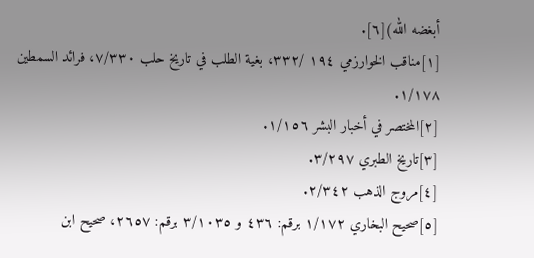أبغضه الله)[٦].
[١]مناقب الخوارزمي ١٩٤ /٣٣٢، بغية الطلب في تاريخ حلب ٧/٣٣٠، فرائد السمطين ١/١٧٨.
[٢]المختصر في أخبار البشر ١/١٥٦.
[٣]تاريخ الطبري ٣/٢٩٧.
[٤]مروج الذهب ٢/٣٤٢.
[٥]صحيح البخاري ١/١٧٢ برقم: ٤٣٦ و ٣/١٠٣٥ برقم: ٢٦٥٧، صحيح ابن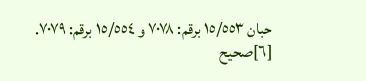حبان ١٥/٥٥٣ برقم: ٧٠٧٨ و ١٥/٥٥٤ برقم: ٧٠٧٩.
[٦]صحيح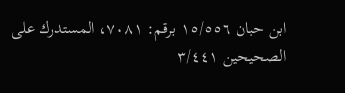ابن حبان ١٥/٥٥٦ برقم: ٧٠٨١، المستدرك على الصحيحين ٣/٤٤١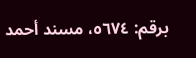برقم: ٥٦٧٤، مسند أحمد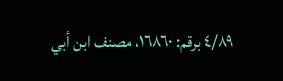٤/٨٩ برقم: ١٦٨٦٠، مصنف ابن أبي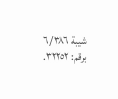شيبة ٦/٣٨٦ برقم: ٣٢٢٥٢.